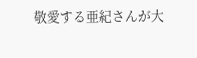敬愛する亜紀さんが大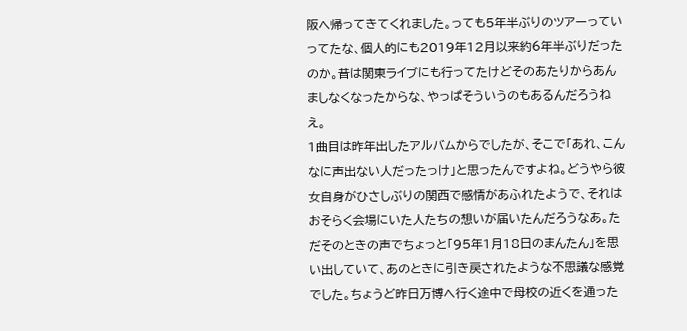阪へ帰ってきてくれました。っても5年半ぶりのツアーっていってたな、個人的にも2019年12月以来約6年半ぶりだったのか。昔は関東ライブにも行ってたけどそのあたりからあんましなくなったからな、やっぱそういうのもあるんだろうねえ。
1曲目は昨年出したアルバムからでしたが、そこで「あれ、こんなに声出ない人だったっけ」と思ったんですよね。どうやら彼女自身がひさしぶりの関西で感情があふれたようで、それはおそらく会場にいた人たちの想いが届いたんだろうなあ。ただそのときの声でちょっと「95年1月18日のまんたん」を思い出していて、あのときに引き戻されたような不思議な感覚でした。ちょうど昨日万博へ行く途中で母校の近くを通った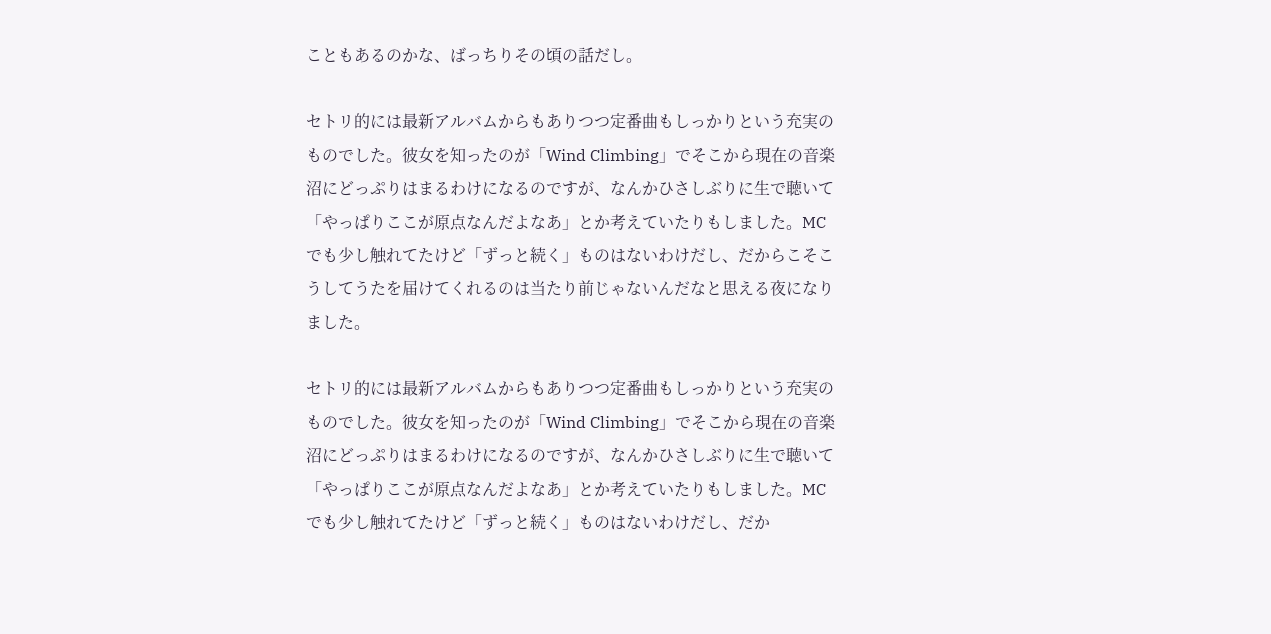こともあるのかな、ばっちりその頃の話だし。

セトリ的には最新アルバムからもありつつ定番曲もしっかりという充実のものでした。彼女を知ったのが「Wind Climbing」でそこから現在の音楽沼にどっぷりはまるわけになるのですが、なんかひさしぶりに生で聴いて「やっぱりここが原点なんだよなあ」とか考えていたりもしました。MCでも少し触れてたけど「ずっと続く」ものはないわけだし、だからこそこうしてうたを届けてくれるのは当たり前じゃないんだなと思える夜になりました。

セトリ的には最新アルバムからもありつつ定番曲もしっかりという充実のものでした。彼女を知ったのが「Wind Climbing」でそこから現在の音楽沼にどっぷりはまるわけになるのですが、なんかひさしぶりに生で聴いて「やっぱりここが原点なんだよなあ」とか考えていたりもしました。MCでも少し触れてたけど「ずっと続く」ものはないわけだし、だか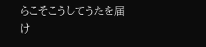らこそこうしてうたを届け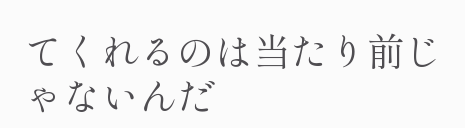てくれるのは当たり前じゃないんだ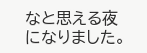なと思える夜になりました。